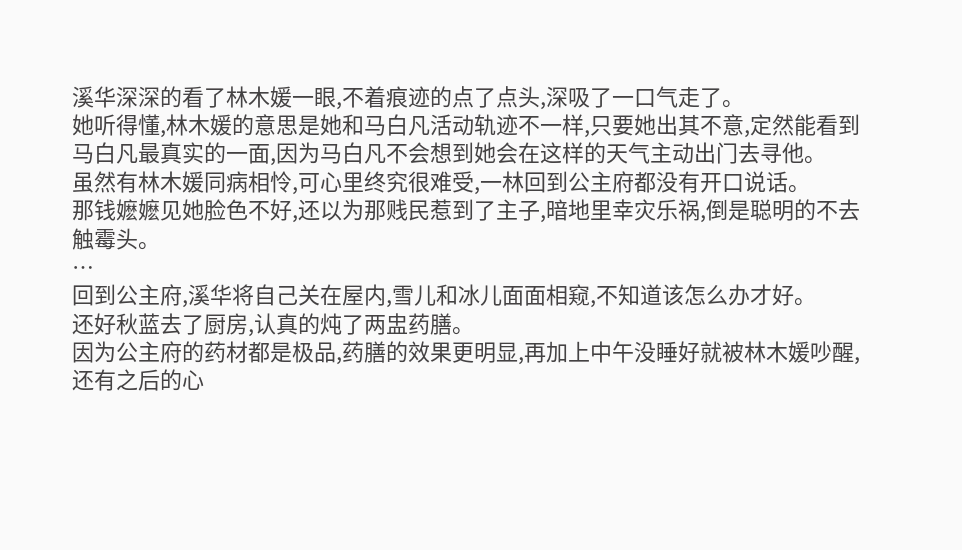溪华深深的看了林木媛一眼,不着痕迹的点了点头,深吸了一口气走了。
她听得懂,林木媛的意思是她和马白凡活动轨迹不一样,只要她出其不意,定然能看到马白凡最真实的一面,因为马白凡不会想到她会在这样的天气主动出门去寻他。
虽然有林木媛同病相怜,可心里终究很难受,一林回到公主府都没有开口说话。
那钱嬷嬷见她脸色不好,还以为那贱民惹到了主子,暗地里幸灾乐祸,倒是聪明的不去触霉头。
…
回到公主府,溪华将自己关在屋内,雪儿和冰儿面面相窥,不知道该怎么办才好。
还好秋蓝去了厨房,认真的炖了两盅药膳。
因为公主府的药材都是极品,药膳的效果更明显,再加上中午没睡好就被林木媛吵醒,还有之后的心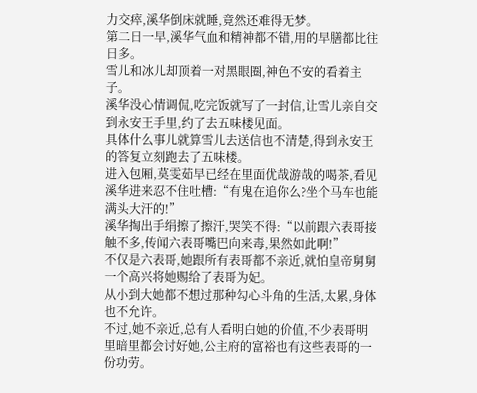力交瘁,溪华倒床就睡,竟然还难得无梦。
第二日一早,溪华气血和精神都不错,用的早膳都比往日多。
雪儿和冰儿却顶着一对黑眼圈,神色不安的看着主子。
溪华没心情调侃,吃完饭就写了一封信,让雪儿亲自交到永安王手里,约了去五味楼见面。
具体什么事儿就算雪儿去送信也不清楚,得到永安王的答复立刻跑去了五味楼。
进入包厢,莫雯茹早已经在里面优哉游哉的喝茶,看见溪华进来忍不住吐槽:“有鬼在追你么?坐个马车也能满头大汗的!”
溪华掏出手绢擦了擦汗,哭笑不得:“以前跟六表哥接触不多,传闻六表哥嘴巴向来毒,果然如此啊!”
不仅是六表哥,她跟所有表哥都不亲近,就怕皇帝舅舅一个高兴将她赐给了表哥为妃。
从小到大她都不想过那种勾心斗角的生活,太累,身体也不允许。
不过,她不亲近,总有人看明白她的价值,不少表哥明里暗里都会讨好她,公主府的富裕也有这些表哥的一份功劳。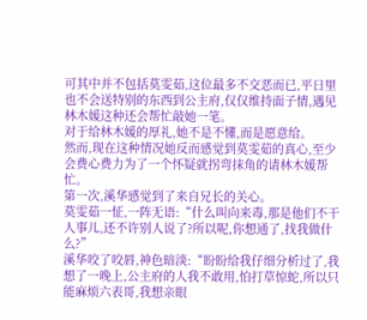可其中并不包括莫雯茹,这位最多不交恶而已,平日里也不会送特别的东西到公主府,仅仅维持面子情,遇见林木媛这种还会帮忙敲她一笔。
对于给林木媛的厚礼,她不是不懂,而是愿意给。
然而,现在这种情况她反而感觉到莫雯茹的真心,至少会费心费力为了一个怀疑就拐弯抹角的请林木媛帮忙。
第一次,溪华感觉到了来自兄长的关心。
莫雯茹一怔,一阵无语:“什么叫向来毒,那是他们不干人事儿,还不许别人说了?所以呢,你想通了,找我做什么?”
溪华咬了咬唇,神色暗淡:“盼盼给我仔细分析过了,我想了一晚上,公主府的人我不敢用,怕打草惊蛇,所以只能麻烦六表哥,我想亲眼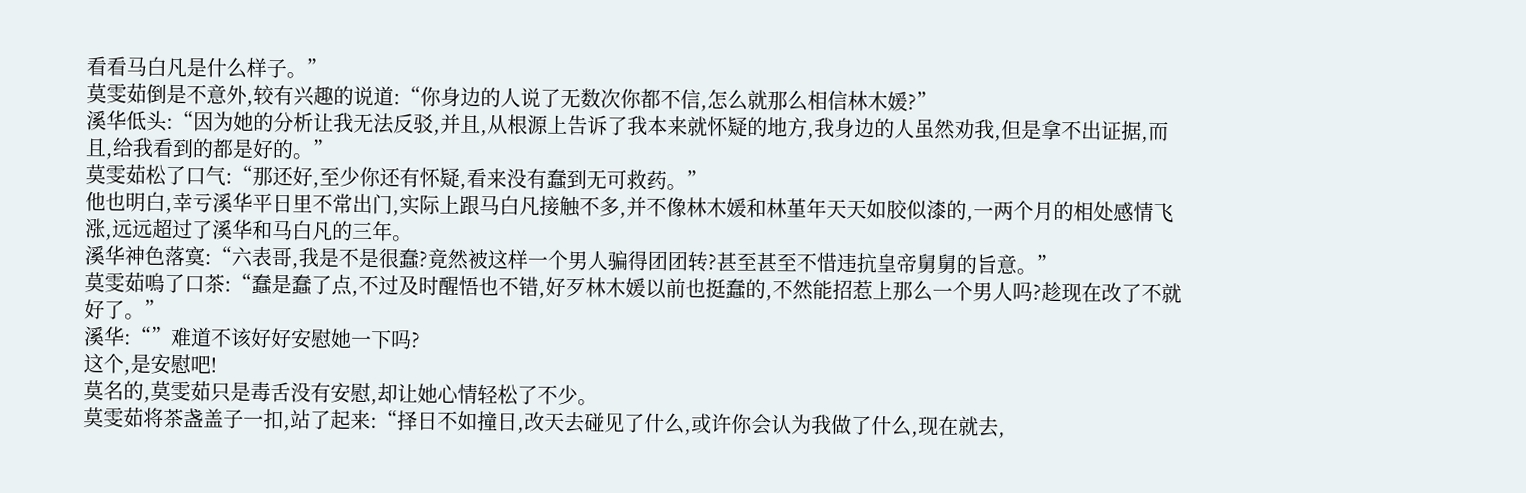看看马白凡是什么样子。”
莫雯茹倒是不意外,较有兴趣的说道:“你身边的人说了无数次你都不信,怎么就那么相信林木媛?”
溪华低头:“因为她的分析让我无法反驳,并且,从根源上告诉了我本来就怀疑的地方,我身边的人虽然劝我,但是拿不出证据,而且,给我看到的都是好的。”
莫雯茹松了口气:“那还好,至少你还有怀疑,看来没有蠢到无可救药。”
他也明白,幸亏溪华平日里不常出门,实际上跟马白凡接触不多,并不像林木媛和林堇年天天如胶似漆的,一两个月的相处感情飞涨,远远超过了溪华和马白凡的三年。
溪华神色落寞:“六表哥,我是不是很蠢?竟然被这样一个男人骗得团团转?甚至甚至不惜违抗皇帝舅舅的旨意。”
莫雯茹嗚了口茶:“蠢是蠢了点,不过及时醒悟也不错,好歹林木媛以前也挺蠢的,不然能招惹上那么一个男人吗?趁现在改了不就好了。”
溪华:“”难道不该好好安慰她一下吗?
这个,是安慰吧!
莫名的,莫雯茹只是毒舌没有安慰,却让她心情轻松了不少。
莫雯茹将茶盏盖子一扣,站了起来:“择日不如撞日,改天去碰见了什么,或许你会认为我做了什么,现在就去,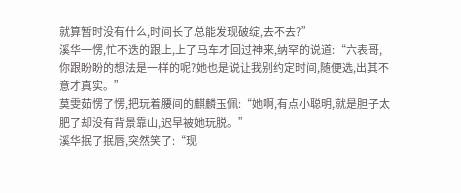就算暂时没有什么,时间长了总能发现破绽,去不去?”
溪华一愣,忙不迭的跟上,上了马车才回过神来,纳罕的说道:“六表哥,你跟盼盼的想法是一样的呢?她也是说让我别约定时间,随便选,出其不意才真实。”
莫雯茹愣了愣,把玩着腰间的麒麟玉佩:“她啊,有点小聪明,就是胆子太肥了却没有背景靠山,迟早被她玩脱。”
溪华抿了抿唇,突然笑了:“现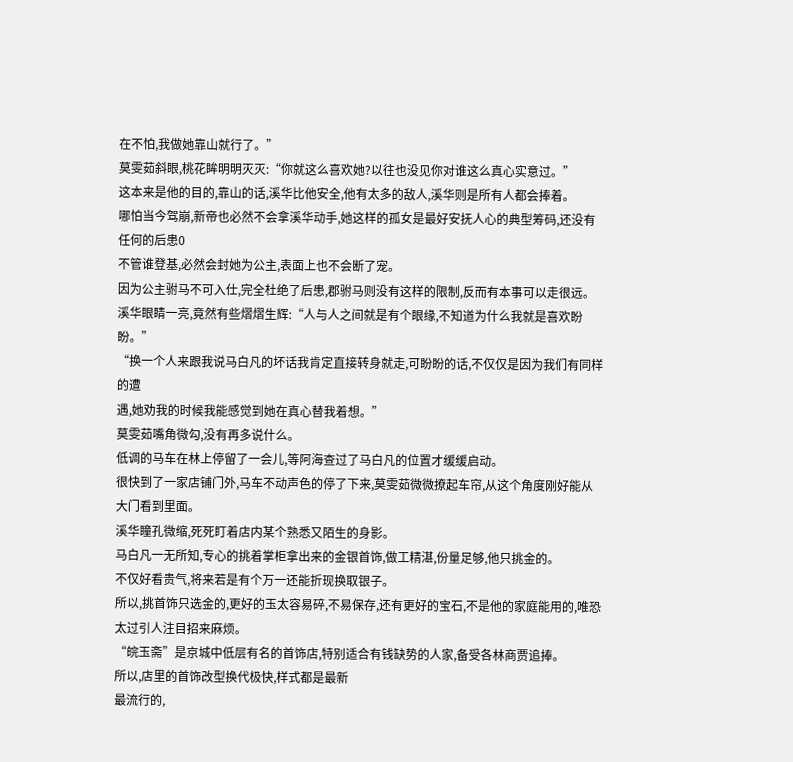在不怕,我做她靠山就行了。”
莫雯茹斜眼,桃花眸明明灭灭:“你就这么喜欢她?以往也没见你对谁这么真心实意过。”
这本来是他的目的,靠山的话,溪华比他安全,他有太多的敌人,溪华则是所有人都会捧着。
哪怕当今驾崩,新帝也必然不会拿溪华动手,她这样的孤女是最好安抚人心的典型筹码,还没有任何的后患0
不管谁登基,必然会封她为公主,表面上也不会断了宠。
因为公主驸马不可入仕,完全杜绝了后患,郡驸马则没有这样的限制,反而有本事可以走很远。
溪华眼睛一亮,竟然有些熠熠生辉:“人与人之间就是有个眼缘,不知道为什么我就是喜欢盼盼。”
“换一个人来跟我说马白凡的坏话我肯定直接转身就走,可盼盼的话,不仅仅是因为我们有同样的遭
遇,她劝我的时候我能感觉到她在真心替我着想。”
莫雯茹嘴角微勾,没有再多说什么。
低调的马车在林上停留了一会儿,等阿海查过了马白凡的位置才缓缓启动。
很快到了一家店铺门外,马车不动声色的停了下来,莫雯茹微微撩起车帘,从这个角度刚好能从大门看到里面。
溪华瞳孔微缩,死死盯着店内某个熟悉又陌生的身影。
马白凡一无所知,专心的挑着掌柜拿出来的金银首饰,做工精湛,份量足够,他只挑金的。
不仅好看贵气,将来若是有个万一还能折现换取银子。
所以,挑首饰只选金的,更好的玉太容易碎,不易保存,还有更好的宝石,不是他的家庭能用的,唯恐太过引人注目招来麻烦。
“皖玉斋”是京城中低层有名的首饰店,特别适合有钱缺势的人家,备受各林商贾追捧。
所以,店里的首饰改型换代极快,样式都是最新
最流行的,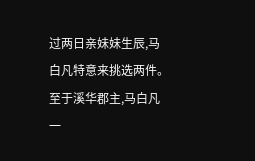过两日亲妹妹生辰,马白凡特意来挑选两件。
至于溪华郡主,马白凡一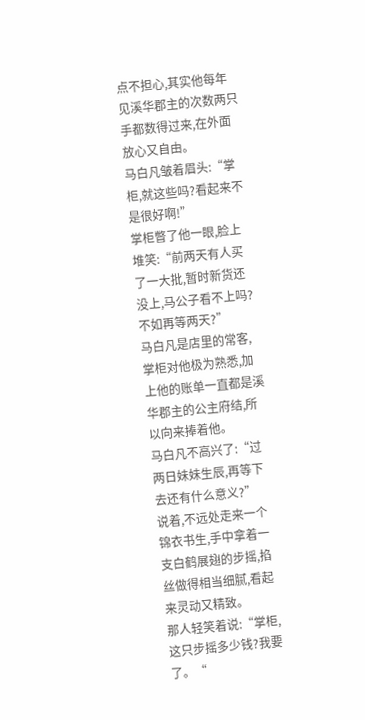点不担心,其实他每年见溪华郡主的次数两只手都数得过来,在外面放心又自由。
马白凡皱着眉头:“掌柜,就这些吗?看起来不是很好啊!”
掌柜瞥了他一眼,脸上堆笑:“前两天有人买了一大批,暂时新货还没上,马公子看不上吗?不如再等两天?”
马白凡是店里的常客,掌柜对他极为熟悉,加上他的账单一直都是溪华郡主的公主府结,所以向来捧着他。
马白凡不高兴了:“过两日妹妹生辰,再等下去还有什么意义?”
说着,不远处走来一个锦衣书生,手中拿着一支白鹤展翅的步摇,掐丝做得相当细腻,看起来灵动又精致。
那人轻笑着说:“掌柜,这只步摇多少钱?我要了。“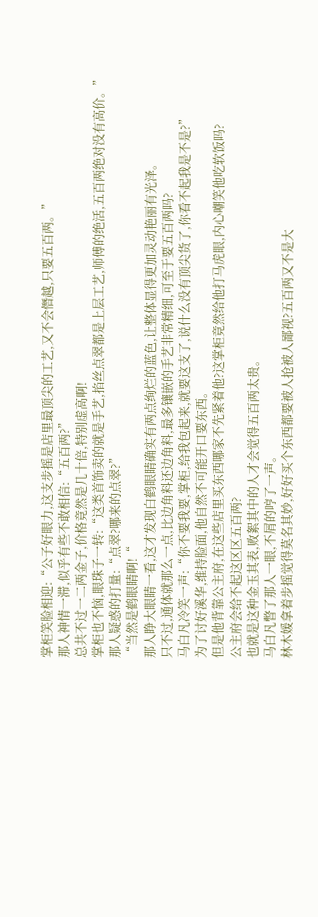掌柜笑脸相迎:“公子好眼力,这支步摇是店里最顶尖的工艺,又不会僭越,只要五百两。”
那人神情一滞,似乎有些不敢相信:“五百两?”
总共不过一二两金子,价格竟然是几十倍,特别虚高啊!
掌柜也不恼,眼珠子一转:“这类首饰卖的就是手艺,掐丝点翠都是上层工艺,师傅的绝活,五百两绝对没有高价。”
那人疑惑的打量:“点翠?哪来的点翠?”
“当然是鹤眼睛啊!“
那人睁大眼睛一看,这才发现白鹤眼睛确实有两点绚烂的蓝色,让整体显得更加灵动艳丽有光泽。
只不过,通体就那么一点,比边角料还边角料,最多镶嵌的手艺非常精细,可至于要五百两吗?
马白凡冷笑一声:“你不要我要,掌柜,给我包起来,就要这支了,说什么没有顶尖货了,你看不起我是不是?”
为了讨好溪华,维持脸面,他自然不可能开口要东西。
但是他背靠公主府,在这些店里买东西哪家不先紧着他?这掌柜竟然给他打马虎眼,内心嘲笑他吃软饭吗?
公主府会给不起这区区五百两?
也就是这种金玉其表,败絮其中的人才会觉得五百两太贵。
马白凡瞥了那人一眼,不屑的哼了一声。
林木媛拿着步摇觉得莫名其妙,好好买个东西都要被人抢被人鄙视?五百两又不是大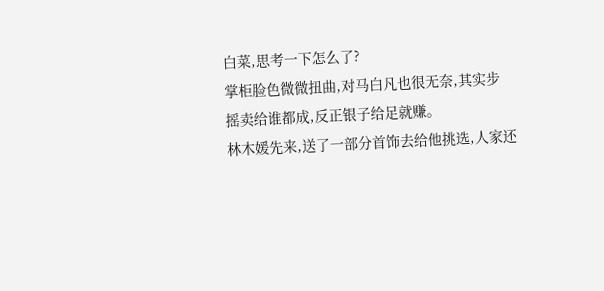白菜,思考一下怎么了?
掌柜脸色微微扭曲,对马白凡也很无奈,其实步
摇卖给谁都成,反正银子给足就赚。
林木媛先来,送了一部分首饰去给他挑选,人家还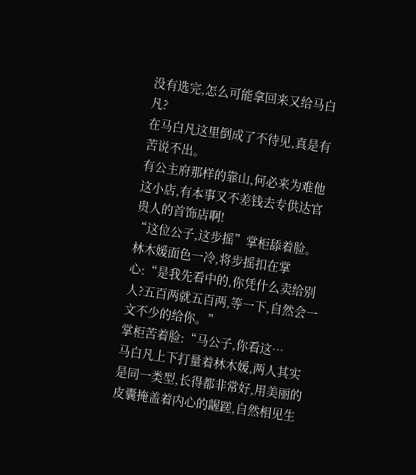没有选完,怎么可能拿回来又给马白凡?
在马白凡这里倒成了不待见,真是有苦说不出。
有公主府那样的靠山,何必来为难他这小店,有本事又不差钱去专供达官贵人的首饰店啊!
“这位公子,这步摇”掌柜舔着脸。
林木媛面色一冷,将步摇扣在掌心:“是我先看中的,你凭什么卖给别人?五百两就五百两,等一下,自然会一文不少的给你。”
掌柜苦着脸:“马公子,你看这…
马白凡上下打量着林木媛,两人其实是同一类型,长得都非常好,用美丽的皮囊掩盖着内心的龌蹉,自然相见生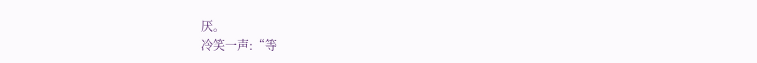厌。
冷笑一声:“等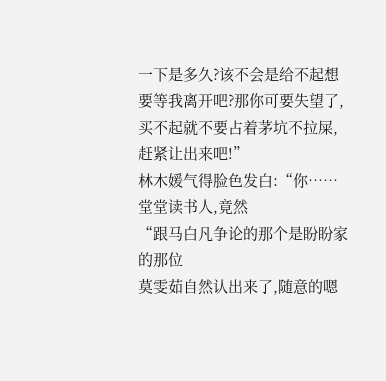一下是多久?该不会是给不起想要等我离开吧?那你可要失望了,买不起就不要占着茅坑不拉屎,赶紧让出来吧!”
林木媛气得脸色发白:“你……堂堂读书人,竟然
“跟马白凡争论的那个是盼盼家的那位
莫雯茹自然认出来了,随意的嗯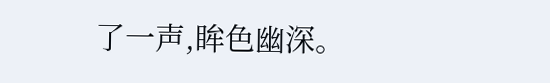了一声,眸色幽深。